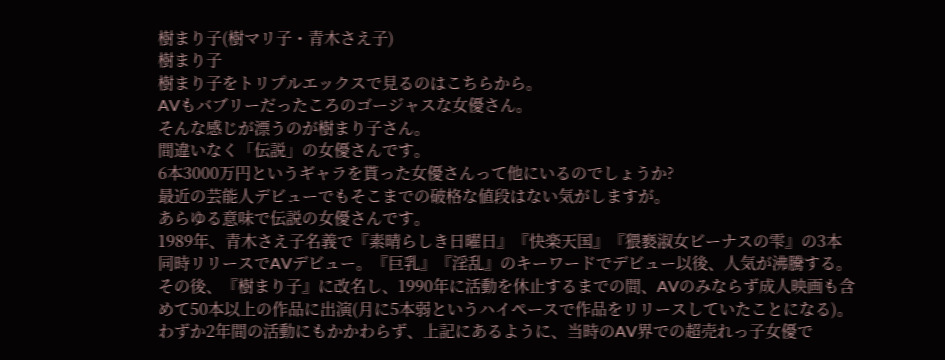樹まり子(樹マリ子・青木さえ子)
樹まり子
樹まり子をトリプルエックスで見るのはこちらから。
AVもバブリーだったころのゴージャスな女優さん。
そんな感じが漂うのが樹まり子さん。
間違いなく「伝説」の女優さんです。
6本3000万円というギャラを貰った女優さんって他にいるのでしょうか?
最近の芸能人デビューでもそこまでの破格な値段はない気がしますが。
あらゆる意味で伝説の女優さんです。
1989年、青木さえ子名義で『素晴らしき日曜日』『快楽天国』『猥褻淑女ビーナスの雫』の3本同時リリースでAVデビュー。『巨乳』『淫乱』のキーワードでデビュー以後、人気が沸騰する。その後、『樹まり子』に改名し、1990年に活動を休止するまでの間、AVのみならず成人映画も含めて50本以上の作品に出演(月に5本弱というハイペースで作品をリリースしていたことになる)。わずか2年間の活動にもかかわらず、上記にあるように、当時のAV界での超売れっ子女優で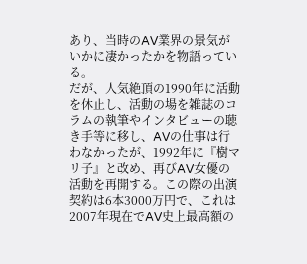あり、当時のAV業界の景気がいかに凄かったかを物語っている。
だが、人気絶頂の1990年に活動を休止し、活動の場を雑誌のコラムの執筆やインタビューの聴き手等に移し、AVの仕事は行わなかったが、1992年に『樹マリ子』と改め、再びAV女優の活動を再開する。この際の出演契約は6本3000万円で、これは2007年現在でAV史上最高額の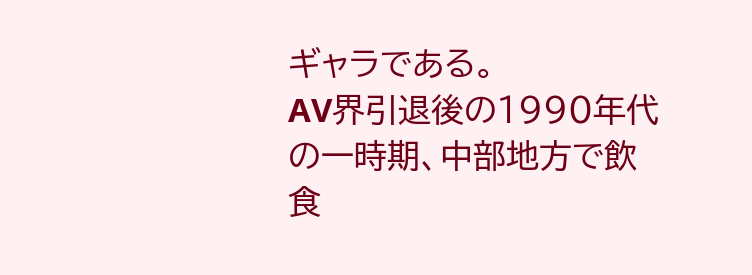ギャラである。
AV界引退後の1990年代の一時期、中部地方で飲食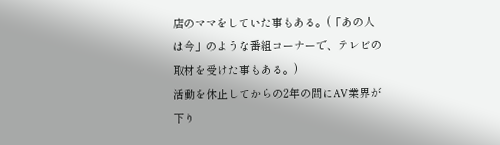店のママをしていた事もある。(「あの人は今」のような番組コーナーで、テレビの取材を受けた事もある。)
活動を休止してからの2年の間にAV業界が下り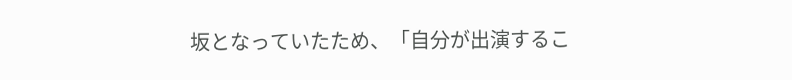坂となっていたため、「自分が出演するこ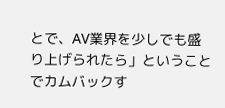とで、AV業界を少しでも盛り上げられたら」ということでカムバックす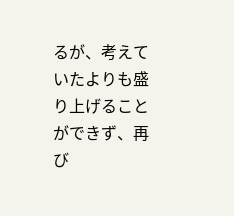るが、考えていたよりも盛り上げることができず、再び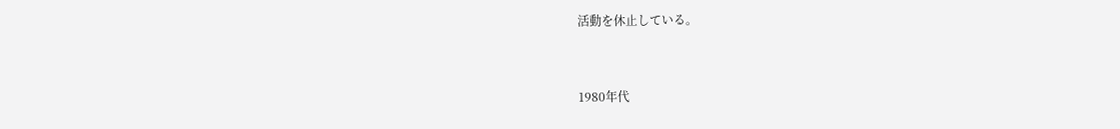活動を休止している。


1980年代